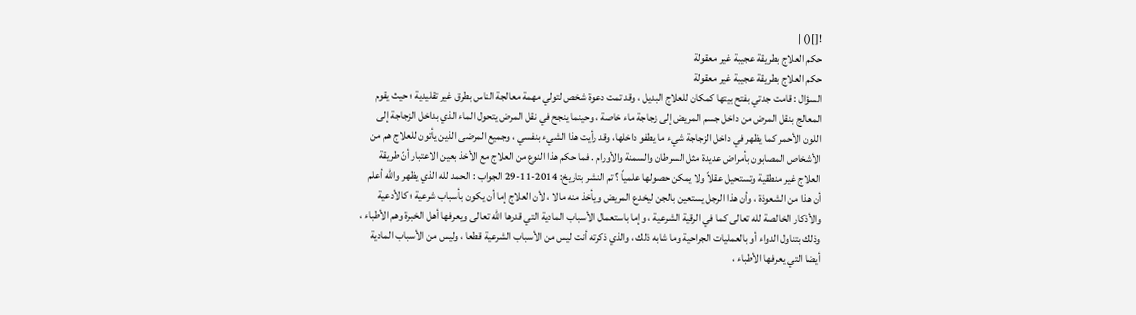![]() |
حكم العلاج بطريقة عجيبة غير معقولة
حكم العلاج بطريقة عجيبة غير معقولة
السؤال : قامت جدتي بفتح بيتها كمكان للعلاج البديل ، وقد تمت دعوة شخص لتولي مهمة معالجة الناس بطرق غير تقليدية ؛ حيث يقوم المعالج بنقل المرض من داخل جسم المريض إلى زجاجة ماء خاصة ، وحينما ينجح في نقل المرض يتحول الماء الذي بداخل الزجاجة إلى اللون الأحمر كما يظهر في داخل الزجاجة شيء ما يطفو داخلها، وقد رأيت هذا الشيء بنفسي ، وجميع المرضى الذين يأتون للعلاج هم من الأشخاص المصابون بأمراض عديدة مثل السرطان والسمنة والأورام . فما حكم هذا النوع من العلاج مع الأخذ بعين الاعتبار أنّ طريقة العلاج غير منطقية وتستحيل عقلاً ولا يمكن حصولها علمياً ؟ تم النشر بتاريخ: 2014-11-29 الجواب : الحمد لله الذي يظهر والله أعلم أن هذا من الشعوذة ، وأن هذا الرجل يستعين بالجن ليخدع المريض ويأخذ منه مالا ، لأن العلاج إما أن يكون بأسباب شرعية ؛ كالأدعية والأذكار الخالصة لله تعالى كما في الرقية الشرعية ، وإما باستعمال الأسباب المادية التي قدرها الله تعالى ويعرفها أهل الخبرة وهم الأطباء ، وذلك بتناول الدواء أو بالعمليات الجراحية وما شابه ذلك ، والذي ذكرته أنت ليس من الأسباب الشرعية قطعا ، وليس من الأسباب المادية أيضا التي يعرفها الأطباء ،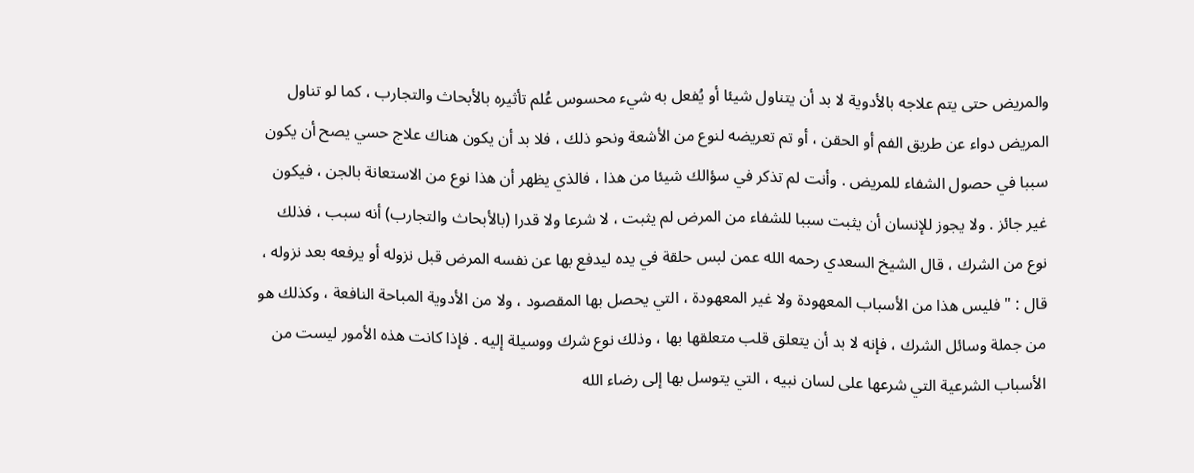والمريض حتى يتم علاجه بالأدوية لا بد أن يتناول شيئا أو يُفعل به شيء محسوس عُلم تأثيره بالأبحاث والتجارب ، كما لو تناول المريض دواء عن طريق الفم أو الحقن ، أو تم تعريضه لنوع من الأشعة ونحو ذلك ، فلا بد أن يكون هناك علاج حسي يصح أن يكون سببا في حصول الشفاء للمريض . وأنت لم تذكر في سؤالك شيئا من هذا ، فالذي يظهر أن هذا نوع من الاستعانة بالجن ، فيكون غير جائز . ولا يجوز للإنسان أن يثبت سببا للشفاء من المرض لم يثبت ، لا شرعا ولا قدرا (بالأبحاث والتجارب) أنه سبب ، فذلك نوع من الشرك ، قال الشيخ السعدي رحمه الله عمن لبس حلقة في يده ليدفع بها عن نفسه المرض قبل نزوله أو يرفعه بعد نزوله ، قال : " فليس هذا من الأسباب المعهودة ولا غير المعهودة ، التي يحصل بها المقصود ، ولا من الأدوية المباحة النافعة ، وكذلك هو من جملة وسائل الشرك ، فإنه لا بد أن يتعلق قلب متعلقها بها ، وذلك نوع شرك ووسيلة إليه . فإذا كانت هذه الأمور ليست من الأسباب الشرعية التي شرعها على لسان نبيه ، التي يتوسل بها إلى رضاء الله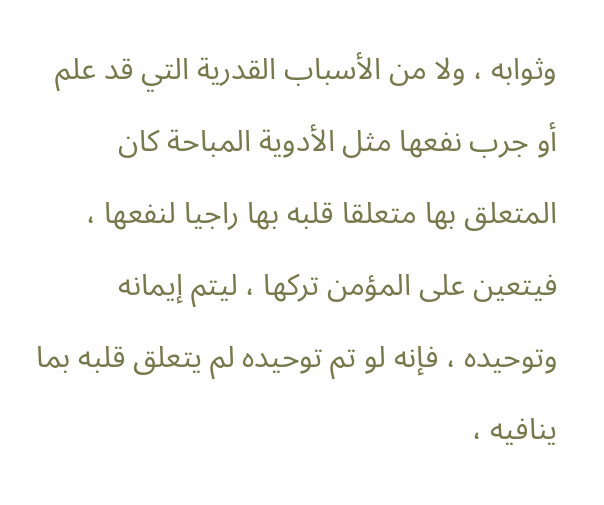وثوابه ، ولا من الأسباب القدرية التي قد علم أو جرب نفعها مثل الأدوية المباحة كان المتعلق بها متعلقا قلبه بها راجيا لنفعها ، فيتعين على المؤمن تركها ، ليتم إيمانه وتوحيده ، فإنه لو تم توحيده لم يتعلق قلبه بما ينافيه ،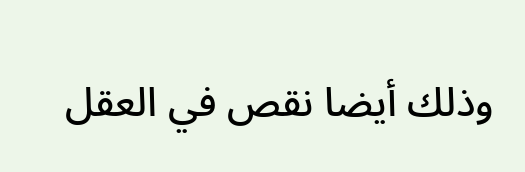وذلك أيضا نقص في العقل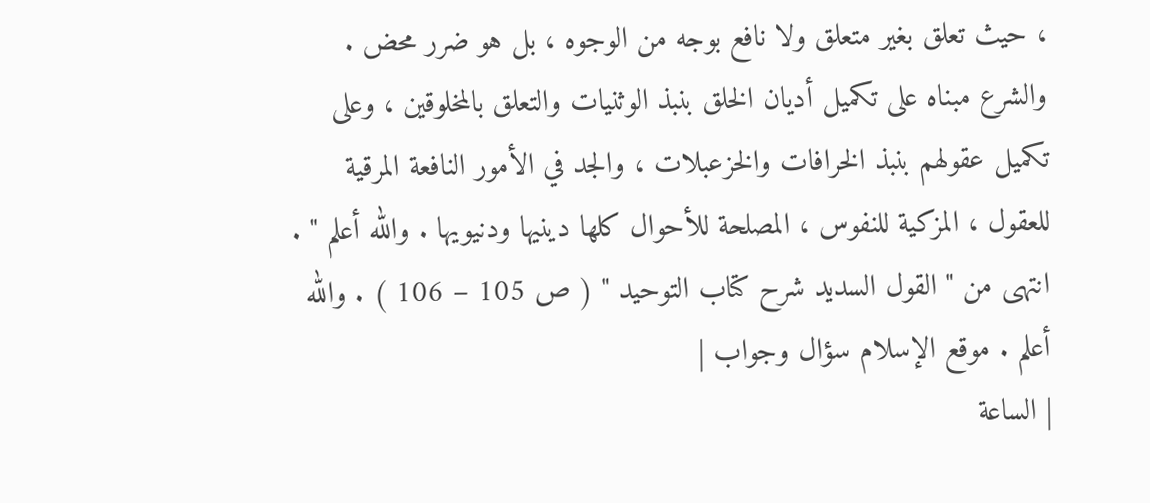، حيث تعلق بغير متعلق ولا نافع بوجه من الوجوه ، بل هو ضرر محض . والشرع مبناه على تكميل أديان الخلق بنبذ الوثنيات والتعلق بالمخلوقين ، وعلى تكميل عقولهم بنبذ الخرافات والخزعبلات ، والجد في الأمور النافعة المرقية للعقول ، المزكية للنفوس ، المصلحة للأحوال كلها دينيها ودنيويها . والله أعلم " . انتهى من " القول السديد شرح كتاب التوحيد " ( ص 105 – 106 ) . والله أعلم . موقع الإسلام سؤال وجواب |
| الساعة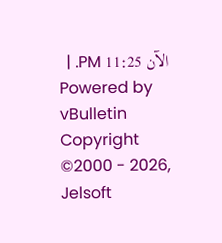الآن 11:25 PM. |
Powered by vBulletin
Copyright ©2000 - 2026, Jelsoft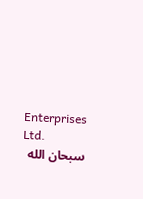Enterprises Ltd.
سبحان الله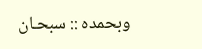وبحمده :: سبحـان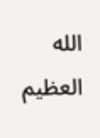الله العظيم